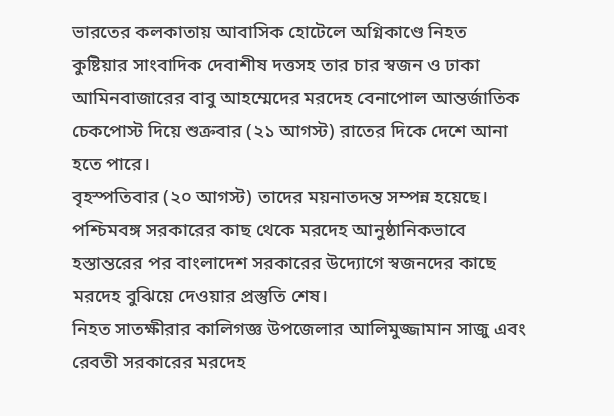ভারতের কলকাতায় আবাসিক হোটেলে অগ্নিকাণ্ডে নিহত কুষ্টিয়ার সাংবাদিক দেবাশীষ দত্তসহ তার চার স্বজন ও ঢাকা আমিনবাজারের বাবু আহম্মেদের মরদেহ বেনাপোল আন্তর্জাতিক চেকপোস্ট দিয়ে শুক্রবার (২১ আগস্ট) রাতের দিকে দেশে আনা হতে পারে।
বৃহস্পতিবার (২০ আগস্ট) তাদের ময়নাতদন্ত সম্পন্ন হয়েছে। পশ্চিমবঙ্গ সরকারের কাছ থেকে মরদেহ আনুষ্ঠানিকভাবে হস্তান্তরের পর বাংলাদেশ সরকারের উদ্যোগে স্বজনদের কাছে মরদেহ বুঝিয়ে দেওয়ার প্রস্তুতি শেষ।
নিহত সাতক্ষীরার কালিগজ্ঞ উপজেলার আলিমুজ্জামান সাজু এবং রেবতী সরকারের মরদেহ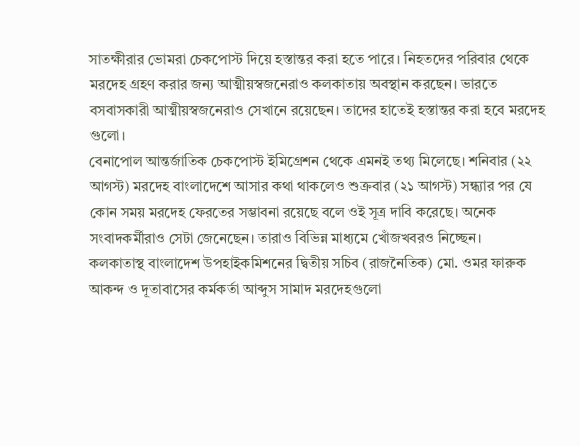সাতক্ষীরার ভোমরা চেকপোস্ট দিয়ে হস্তান্তর করা হতে পারে। নিহতদের পরিবার থেকে মরদেহ গ্রহণ করার জন্য আত্মীয়স্বজনেরাও কলকাতায় অবস্থান করছেন। ভারতে বসবাসকারী আত্মীয়স্বজনেরাও সেখানে রয়েছেন। তাদের হাতেই হস্তান্তর করা হবে মরদেহ গুলো।
বেনাপোল আন্তর্জাতিক চেকপোস্ট ইমিগ্রেশন থেকে এমনই তথ্য মিলেছে। শনিবার (২২ আগস্ট) মরদেহ বাংলাদেশে আসার কথা থাকলেও শুক্রবার (২১ আগস্ট) সন্ধ্যার পর যে কোন সময় মরদেহ ফেরতের সম্ভাবনা রয়েছে বলে ওই সূত্র দাবি করেছে। অনেক সংবাদকর্মীরাও সেটা জেনেছেন। তারাও বিভিন্ন মাধ্যমে খোঁজখবরও নিচ্ছেন।
কলকাতাস্থ বাংলাদেশ উপহাইকমিশনের দ্বিতীয় সচিব (রাজনৈতিক) মো. ওমর ফারুক আকন্দ ও দূতাবাসের কর্মকর্তা আব্দুস সামাদ মরদেহগুলো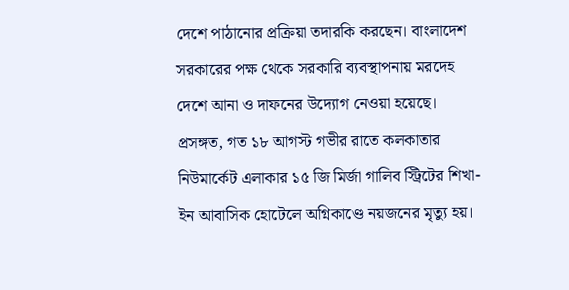দেশে পাঠানোর প্রক্রিয়া তদারকি করছেন। বাংলাদেশ সরকারের পক্ষ থেকে সরকারি ব্যবস্থাপনায় মরদেহ দেশে আনা ও দাফনের উদ্যোগ নেওয়া হয়েছে।
প্রসঙ্গত, গত ১৮ আগস্ট গভীর রাতে কলকাতার নিউমার্কেট এলাকার ১৫ জি মির্জা গালিব স্ট্রিটের শিখা-ইন আবাসিক হোটেলে অগ্নিকাণ্ডে নয়জনের মৃত্যু হয়।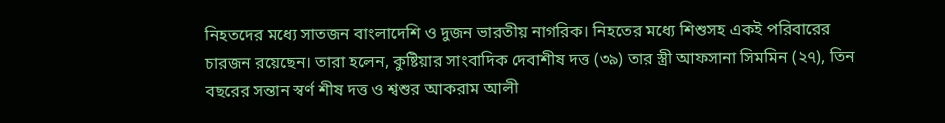নিহতদের মধ্যে সাতজন বাংলাদেশি ও দুজন ভারতীয় নাগরিক। নিহতের মধ্যে শিশুসহ একই পরিবারের চারজন রয়েছেন। তারা হলেন, কুষ্টিয়ার সাংবাদিক দেবাশীষ দত্ত (৩৯) তার স্ত্রী আফসানা সিমমিন (২৭), তিন বছরের সন্তান স্বর্ণ শীষ দত্ত ও শ্বশুর আকরাম আলী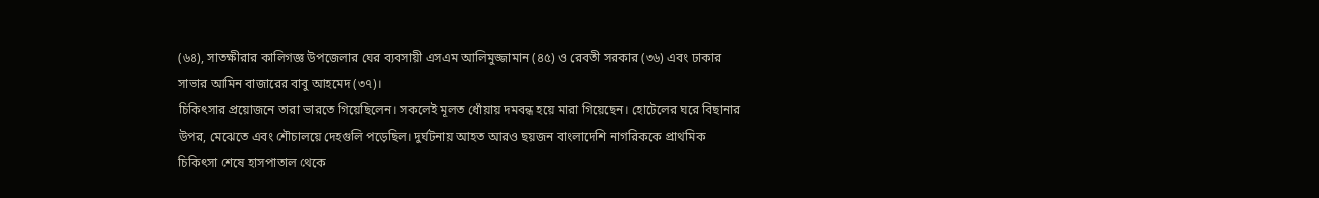(৬৪), সাতক্ষীরার কালিগজ্ঞ উপজেলার ঘের ব্যবসায়ী এসএম আলিমুজ্জামান (৪৫) ও রেবতী সরকার (৩৬) এবং ঢাকার সাভার আমিন বাজারের বাবু আহমেদ (৩৭)।
চিকিৎসার প্রয়োজনে তারা ভারতে গিয়েছিলেন। সকলেই মূলত ধোঁয়ায় দমবন্ধ হয়ে মারা গিয়েছেন। হোটেলের ঘরে বিছানার উপর, মেঝেতে এবং শৌচালয়ে দেহগুলি পড়েছিল। দুর্ঘটনায় আহত আরও ছয়জন বাংলাদেশি নাগরিককে প্রাথমিক চিকিৎসা শেষে হাসপাতাল থেকে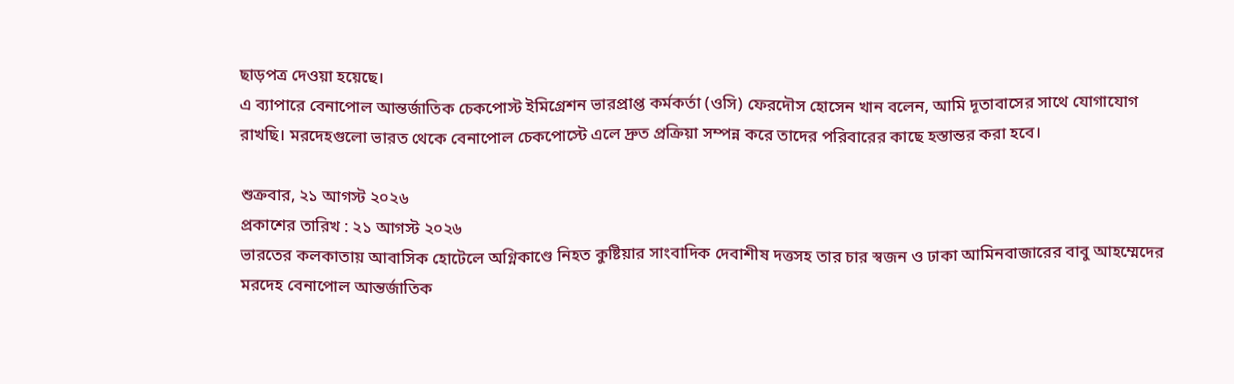ছাড়পত্র দেওয়া হয়েছে।
এ ব্যাপারে বেনাপোল আন্তর্জাতিক চেকপোস্ট ইমিগ্রেশন ভারপ্রাপ্ত কর্মকর্তা (ওসি) ফেরদৌস হোসেন খান বলেন, আমি দূতাবাসের সাথে যোগাযোগ রাখছি। মরদেহগুলো ভারত থেকে বেনাপোল চেকপোস্টে এলে দ্রুত প্রক্রিয়া সম্পন্ন করে তাদের পরিবারের কাছে হস্তান্তর করা হবে।

শুক্রবার, ২১ আগস্ট ২০২৬
প্রকাশের তারিখ : ২১ আগস্ট ২০২৬
ভারতের কলকাতায় আবাসিক হোটেলে অগ্নিকাণ্ডে নিহত কুষ্টিয়ার সাংবাদিক দেবাশীষ দত্তসহ তার চার স্বজন ও ঢাকা আমিনবাজারের বাবু আহম্মেদের মরদেহ বেনাপোল আন্তর্জাতিক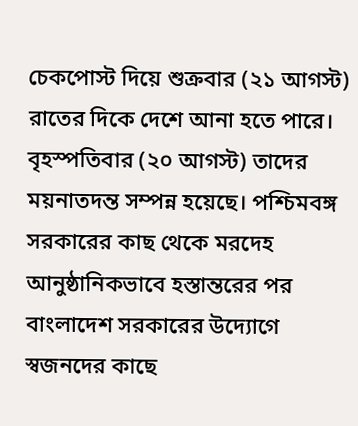চেকপোস্ট দিয়ে শুক্রবার (২১ আগস্ট) রাতের দিকে দেশে আনা হতে পারে।
বৃহস্পতিবার (২০ আগস্ট) তাদের ময়নাতদন্ত সম্পন্ন হয়েছে। পশ্চিমবঙ্গ সরকারের কাছ থেকে মরদেহ আনুষ্ঠানিকভাবে হস্তান্তরের পর বাংলাদেশ সরকারের উদ্যোগে স্বজনদের কাছে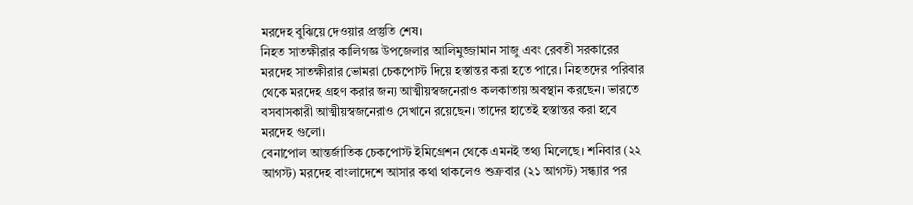মরদেহ বুঝিয়ে দেওয়ার প্রস্তুতি শেষ।
নিহত সাতক্ষীরার কালিগজ্ঞ উপজেলার আলিমুজ্জামান সাজু এবং রেবতী সরকারের মরদেহ সাতক্ষীরার ভোমরা চেকপোস্ট দিয়ে হস্তান্তর করা হতে পারে। নিহতদের পরিবার থেকে মরদেহ গ্রহণ করার জন্য আত্মীয়স্বজনেরাও কলকাতায় অবস্থান করছেন। ভারতে বসবাসকারী আত্মীয়স্বজনেরাও সেখানে রয়েছেন। তাদের হাতেই হস্তান্তর করা হবে মরদেহ গুলো।
বেনাপোল আন্তর্জাতিক চেকপোস্ট ইমিগ্রেশন থেকে এমনই তথ্য মিলেছে। শনিবার (২২ আগস্ট) মরদেহ বাংলাদেশে আসার কথা থাকলেও শুক্রবার (২১ আগস্ট) সন্ধ্যার পর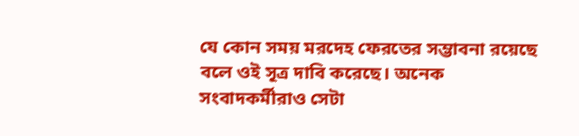যে কোন সময় মরদেহ ফেরতের সম্ভাবনা রয়েছে বলে ওই সূত্র দাবি করেছে। অনেক সংবাদকর্মীরাও সেটা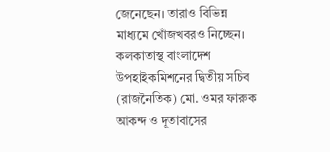জেনেছেন। তারাও বিভিন্ন মাধ্যমে খোঁজখবরও নিচ্ছেন।
কলকাতাস্থ বাংলাদেশ উপহাইকমিশনের দ্বিতীয় সচিব (রাজনৈতিক) মো. ওমর ফারুক আকন্দ ও দূতাবাসের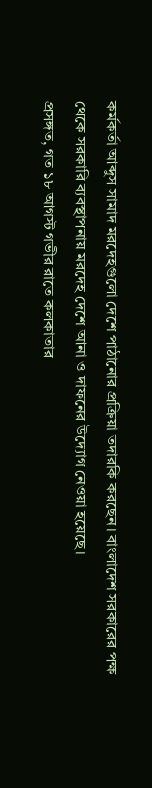কর্মকর্তা আব্দুস সামাদ মরদেহগুলো দেশে পাঠানোর প্রক্রিয়া তদারকি করছেন। বাংলাদেশ সরকারের পক্ষ থেকে সরকারি ব্যবস্থাপনায় মরদেহ দেশে আনা ও দাফনের উদ্যোগ নেওয়া হয়েছে।
প্রসঙ্গত, গত ১৮ আগস্ট গভীর রাতে কলকাতার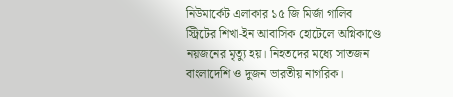নিউমার্কেট এলাকার ১৫ জি মির্জা গালিব স্ট্রিটের শিখা-ইন আবাসিক হোটেলে অগ্নিকাণ্ডে নয়জনের মৃত্যু হয়। নিহতদের মধ্যে সাতজন বাংলাদেশি ও দুজন ভারতীয় নাগরিক।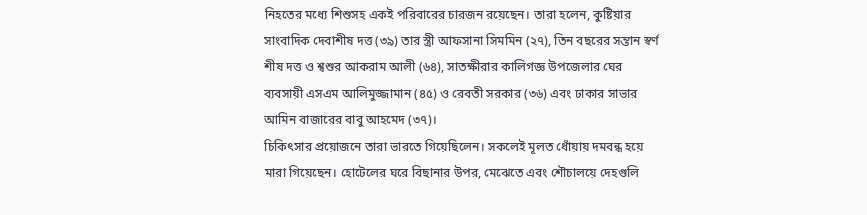নিহতের মধ্যে শিশুসহ একই পরিবারের চারজন রয়েছেন। তারা হলেন, কুষ্টিয়ার সাংবাদিক দেবাশীষ দত্ত (৩৯) তার স্ত্রী আফসানা সিমমিন (২৭), তিন বছরের সন্তান স্বর্ণ শীষ দত্ত ও শ্বশুর আকরাম আলী (৬৪), সাতক্ষীরার কালিগজ্ঞ উপজেলার ঘের ব্যবসায়ী এসএম আলিমুজ্জামান (৪৫) ও রেবতী সরকার (৩৬) এবং ঢাকার সাভার আমিন বাজারের বাবু আহমেদ (৩৭)।
চিকিৎসার প্রয়োজনে তারা ভারতে গিয়েছিলেন। সকলেই মূলত ধোঁয়ায় দমবন্ধ হয়ে মারা গিয়েছেন। হোটেলের ঘরে বিছানার উপর, মেঝেতে এবং শৌচালয়ে দেহগুলি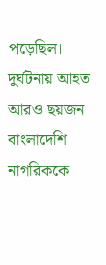পড়েছিল। দুর্ঘটনায় আহত আরও ছয়জন বাংলাদেশি নাগরিককে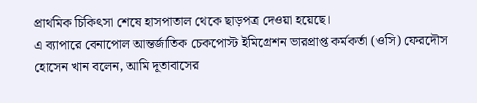প্রাথমিক চিকিৎসা শেষে হাসপাতাল থেকে ছাড়পত্র দেওয়া হয়েছে।
এ ব্যাপারে বেনাপোল আন্তর্জাতিক চেকপোস্ট ইমিগ্রেশন ভারপ্রাপ্ত কর্মকর্তা (ওসি) ফেরদৌস হোসেন খান বলেন, আমি দূতাবাসের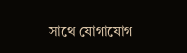সাথে যোগাযোগ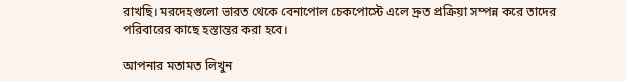রাখছি। মরদেহগুলো ভারত থেকে বেনাপোল চেকপোস্টে এলে দ্রুত প্রক্রিয়া সম্পন্ন করে তাদের পরিবারের কাছে হস্তান্তর করা হবে।

আপনার মতামত লিখুন